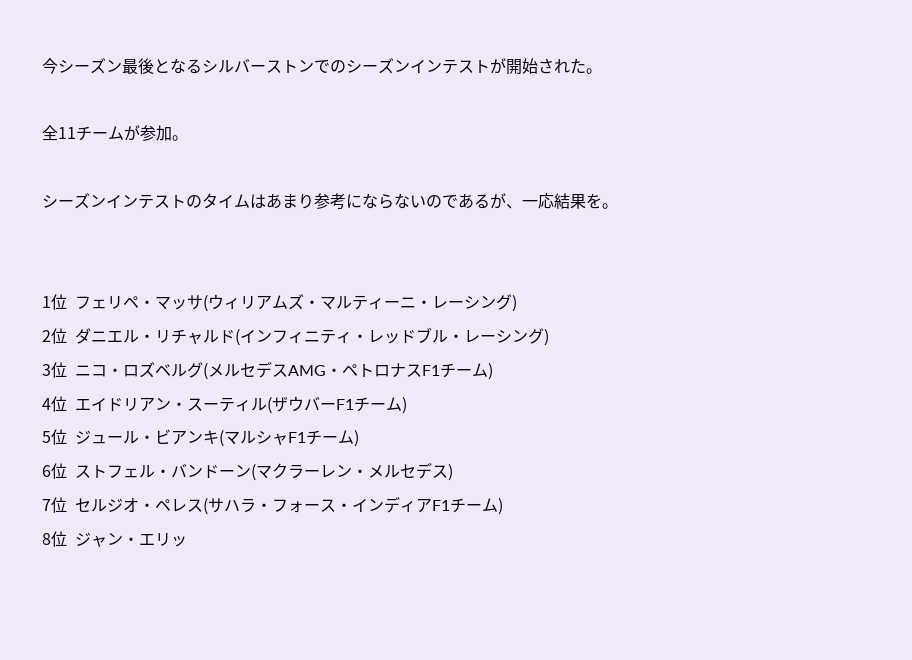今シーズン最後となるシルバーストンでのシーズンインテストが開始された。

全11チームが参加。

シーズンインテストのタイムはあまり参考にならないのであるが、一応結果を。


1位  フェリペ・マッサ(ウィリアムズ・マルティーニ・レーシング)
2位  ダニエル・リチャルド(インフィニティ・レッドブル・レーシング)
3位  ニコ・ロズベルグ(メルセデスAMG・ペトロナスF1チーム)
4位  エイドリアン・スーティル(ザウバーF1チーム)
5位  ジュール・ビアンキ(マルシャF1チーム)
6位  ストフェル・バンドーン(マクラーレン・メルセデス)
7位  セルジオ・ペレス(サハラ・フォース・インディアF1チーム)
8位  ジャン・エリッ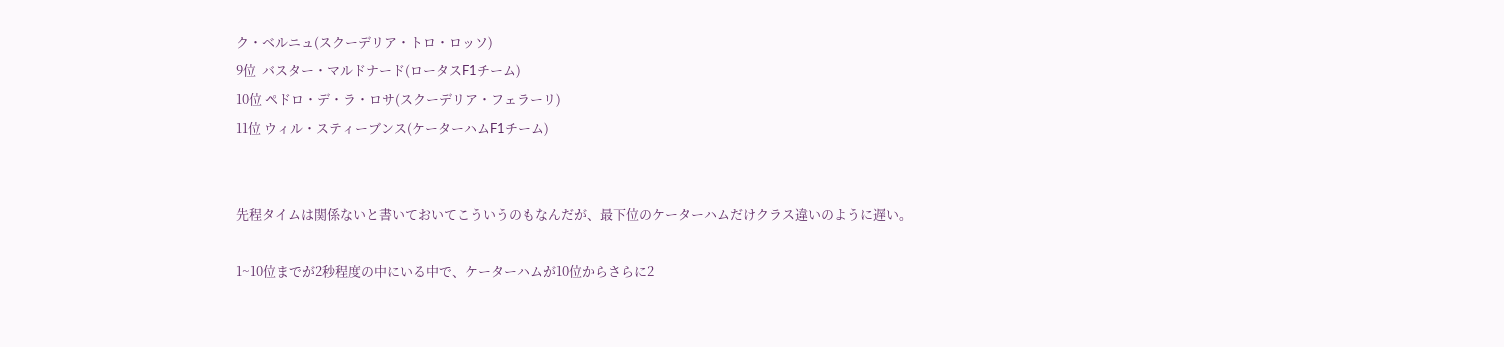ク・ベルニュ(スクーデリア・トロ・ロッソ)
9位  バスター・マルドナード(ロータスF1チーム)
10位 ペドロ・デ・ラ・ロサ(スクーデリア・フェラーリ)
11位 ウィル・スティーブンス(ケーターハムF1チーム)


先程タイムは関係ないと書いておいてこういうのもなんだが、最下位のケーターハムだけクラス違いのように遅い。

1~10位までが2秒程度の中にいる中で、ケーターハムが10位からさらに2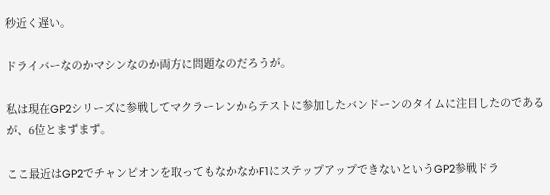秒近く遅い。

ドライバーなのかマシンなのか両方に問題なのだろうが。

私は現在GP2シリーズに参戦してマクラーレンからテストに参加したバンドーンのタイムに注目したのであるが、6位とまずまず。

ここ最近はGP2でチャンピオンを取ってもなかなかF1にステップアップできないというGP2参戦ドラ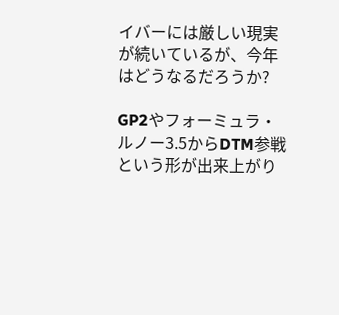イバーには厳しい現実が続いているが、今年はどうなるだろうか?

GP2やフォーミュラ・ルノー3.5からDTM参戦という形が出来上がり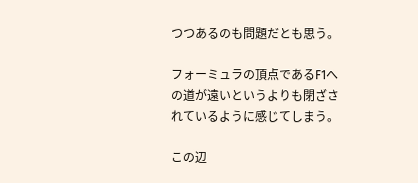つつあるのも問題だとも思う。

フォーミュラの頂点であるF1への道が遠いというよりも閉ざされているように感じてしまう。

この辺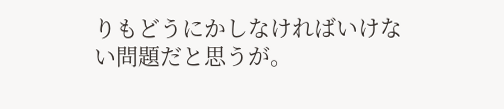りもどうにかしなければいけない問題だと思うが。